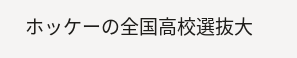ホッケーの全国高校選抜大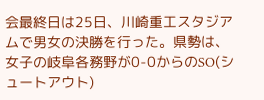会最終日は25日、川崎重工スタジアムで男女の決勝を行った。県勢は、女子の岐阜各務野が0-0からのSO(シュートアウト)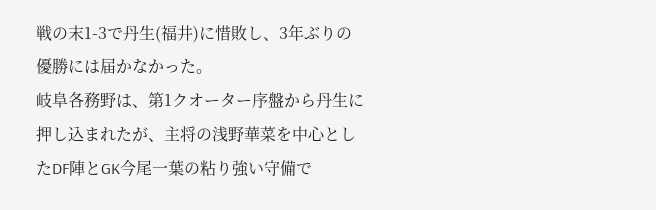戦の末1-3で丹生(福井)に惜敗し、3年ぶりの優勝には届かなかった。
岐阜各務野は、第1クオーター序盤から丹生に押し込まれたが、主将の浅野華菜を中心としたDF陣とGK今尾一葉の粘り強い守備で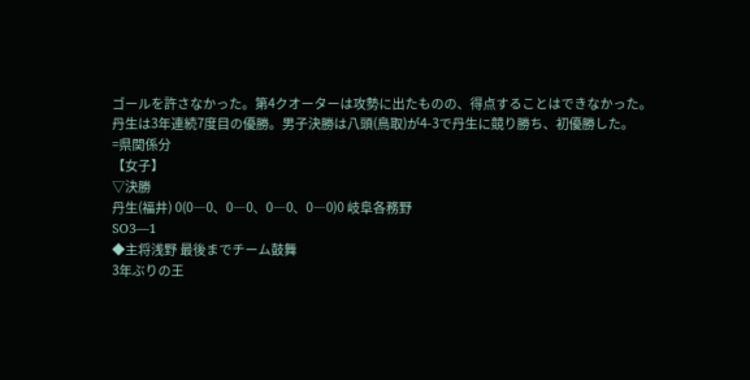ゴールを許さなかった。第4クオーターは攻勢に出たものの、得点することはできなかった。
丹生は3年連続7度目の優勝。男子決勝は八頭(鳥取)が4-3で丹生に競り勝ち、初優勝した。
=県関係分
【女子】
▽決勝
丹生(福井) 0(0―0、0―0、0―0、0―0)0 岐阜各務野
SO3―1
◆主将浅野 最後までチーム鼓舞
3年ぶりの王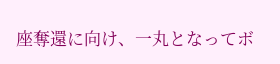座奪還に向け、一丸となってボ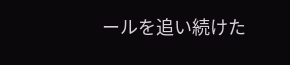ールを追い続けた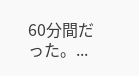60分間だった。...